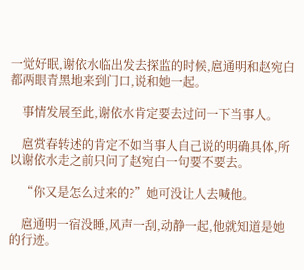一觉好眠,谢依水临出发去探监的时候,扈通明和赵宛白都两眼青黑地来到门口,说和她一起。

    事情发展至此,谢依水肯定要去过问一下当事人。

    扈赏春转述的肯定不如当事人自己说的明确具体,所以谢依水走之前只问了赵宛白一句要不要去。

    “你又是怎么过来的?”她可没让人去喊他。

    扈通明一宿没睡,风声一刮,动静一起,他就知道是她的行迹。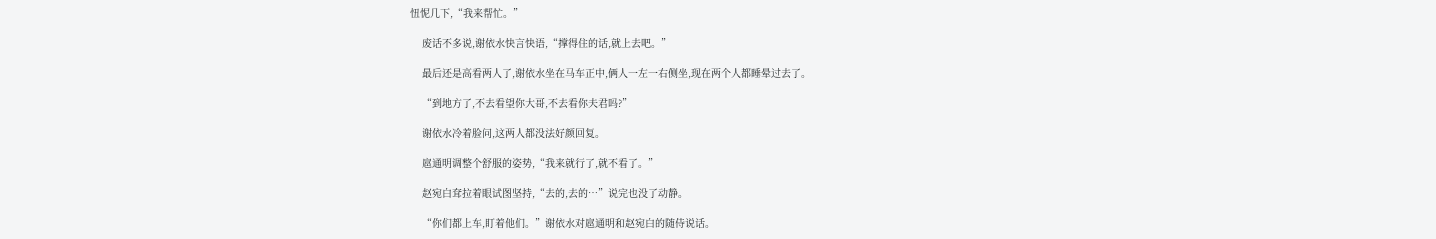忸怩几下,“我来帮忙。”

    废话不多说,谢依水快言快语,“撑得住的话,就上去吧。”

    最后还是高看两人了,谢依水坐在马车正中,俩人一左一右侧坐,现在两个人都睡晕过去了。

    “到地方了,不去看望你大哥,不去看你夫君吗?”

    谢依水冷着脸问,这两人都没法好颜回复。

    扈通明调整个舒服的姿势,“我来就行了,就不看了。”

    赵宛白耷拉着眼试图坚持,“去的,去的…”说完也没了动静。

    “你们都上车,盯着他们。”谢依水对扈通明和赵宛白的随侍说话。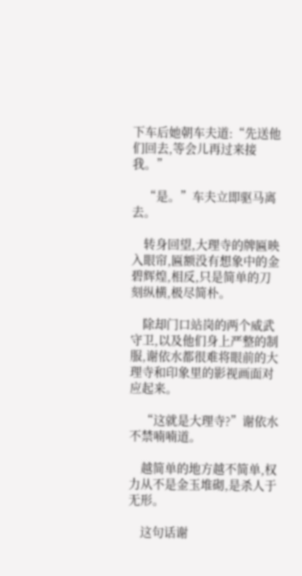下车后她朝车夫道:“先送他们回去,等会儿再过来接我。”

    “是。”车夫立即驱马离去。

    转身回望,大理寺的牌匾映入眼帘,匾额没有想象中的金碧辉煌,相反,只是简单的刀刻纵横,极尽简朴。

    除却门口站岗的两个威武守卫,以及他们身上严整的制服,谢依水都很难将眼前的大理寺和印象里的影视画面对应起来。

    “这就是大理寺?”谢依水不禁喃喃道。

    越简单的地方越不简单,权力从不是金玉堆砌,是杀人于无形。

    这句话谢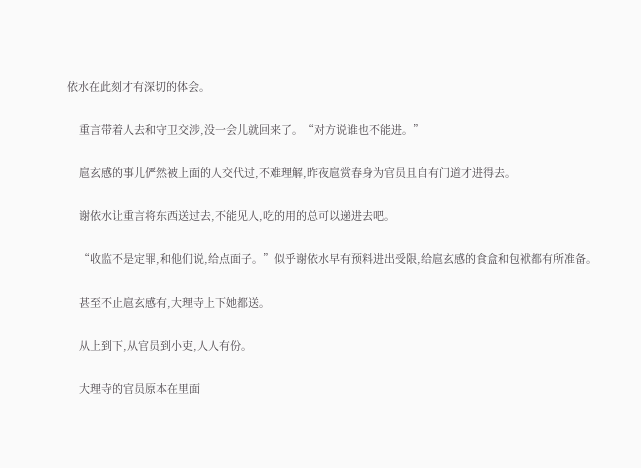依水在此刻才有深切的体会。

    重言带着人去和守卫交涉,没一会儿就回来了。“对方说谁也不能进。”

    扈玄感的事儿俨然被上面的人交代过,不难理解,昨夜扈赏春身为官员且自有门道才进得去。

    谢依水让重言将东西送过去,不能见人,吃的用的总可以递进去吧。

    “收监不是定罪,和他们说,给点面子。”似乎谢依水早有预料进出受限,给扈玄感的食盒和包袱都有所准备。

    甚至不止扈玄感有,大理寺上下她都送。

    从上到下,从官员到小吏,人人有份。

    大理寺的官员原本在里面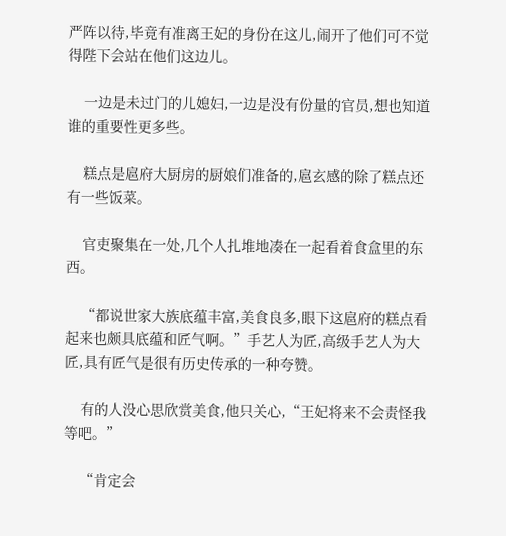严阵以待,毕竟有准离王妃的身份在这儿,闹开了他们可不觉得陛下会站在他们这边儿。

    一边是未过门的儿媳妇,一边是没有份量的官员,想也知道谁的重要性更多些。

    糕点是扈府大厨房的厨娘们准备的,扈玄感的除了糕点还有一些饭菜。

    官吏聚集在一处,几个人扎堆地凑在一起看着食盒里的东西。

    “都说世家大族底蕴丰富,美食良多,眼下这扈府的糕点看起来也颇具底蕴和匠气啊。”手艺人为匠,高级手艺人为大匠,具有匠气是很有历史传承的一种夸赞。

    有的人没心思欣赏美食,他只关心,“王妃将来不会责怪我等吧。”

    “肯定会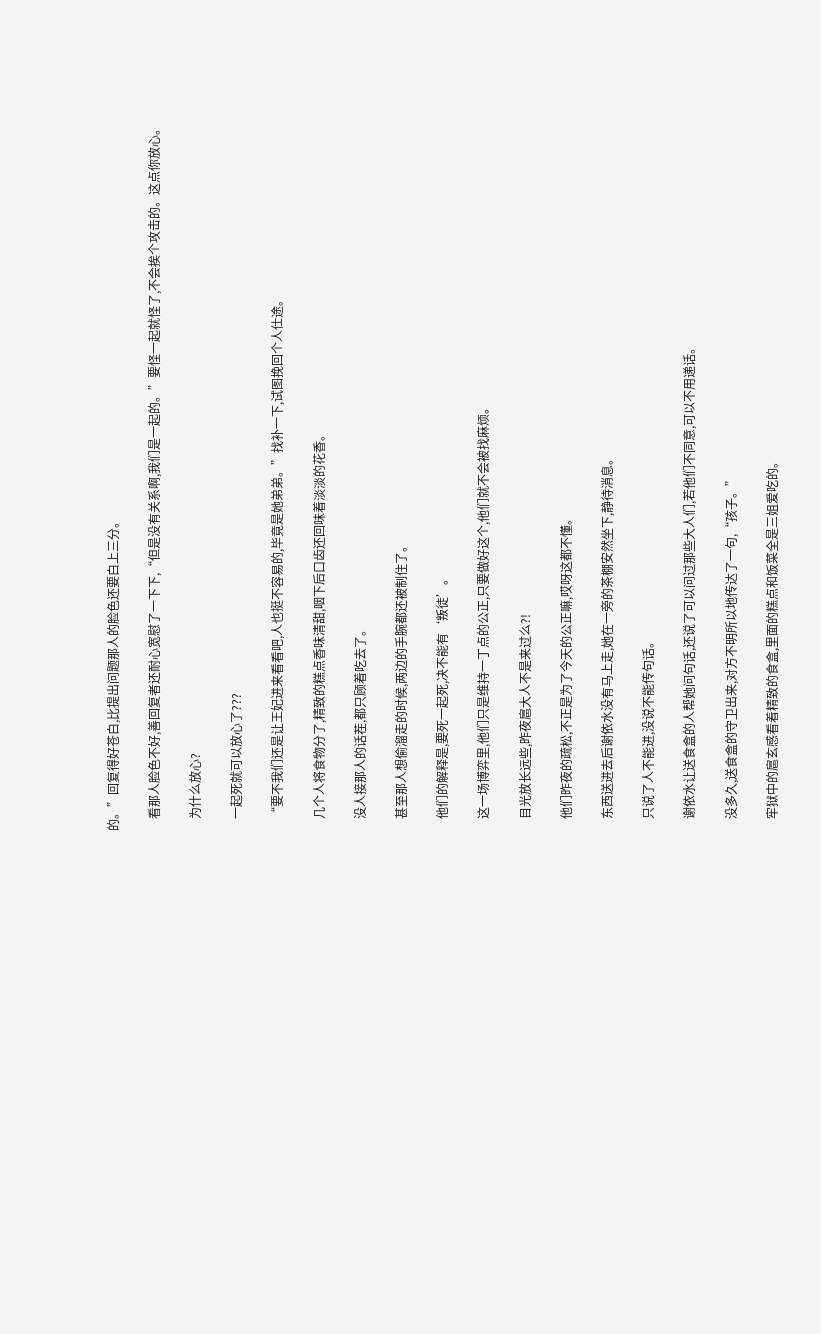的。”回复得好苍白,比提出问题那人的脸色还要白上三分。

    看那人脸色不好,善回复者还耐心宽慰了一下下,“但是没有关系啊,我们是一起的。”要怪一起就怪了,不会挨个攻击的。这点你放心。

    为什么放心?

    一起死就可以放心了???

    “要不我们还是让王妃进来看看吧,人也挺不容易的,毕竟是她弟弟。”找补一下,试图挽回个人仕途。

    几个人将食物分了,精致的糕点香味清甜,咽下后口齿还回味着淡淡的花香。

    没人接那人的话茬,都只顾着吃去了。

    甚至那人想偷溜走的时候,两边的手腕都还被制住了。

    他们的解释是,要死一起死,决不能有‘叛徒’。

    这一场博弈里,他们只是维持一丁点的公正,只要做好这个,他们就不会被找麻烦。

    目光放长远些,昨夜扈大人不是来过么?!

    他们昨夜的疏松,不正是为了今天的公正嘛,哎呀这都不懂。

    东西送进去后谢依水没有马上走,她在一旁的茶棚安然坐下,静待消息。

    只说了人不能进,没说不能传句话。

    谢依水让送食盒的人帮她问句话,还说了可以问过那些大人们,若他们不同意,可以不用递话。

    没多久,送食盒的守卫出来,对方不明所以地传达了一句,“孩子。”

    牢狱中的扈玄感看着精致的食盒,里面的糕点和饭菜全是三姐爱吃的。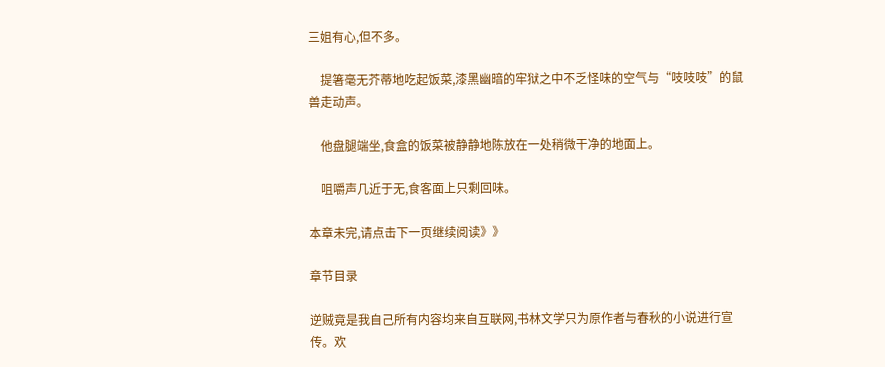三姐有心,但不多。

    提箸毫无芥蒂地吃起饭菜,漆黑幽暗的牢狱之中不乏怪味的空气与“吱吱吱”的鼠兽走动声。

    他盘腿端坐,食盒的饭菜被静静地陈放在一处稍微干净的地面上。

    咀嚼声几近于无,食客面上只剩回味。

本章未完,请点击下一页继续阅读》》

章节目录

逆贼竟是我自己所有内容均来自互联网,书林文学只为原作者与春秋的小说进行宣传。欢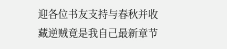迎各位书友支持与春秋并收藏逆贼竟是我自己最新章节